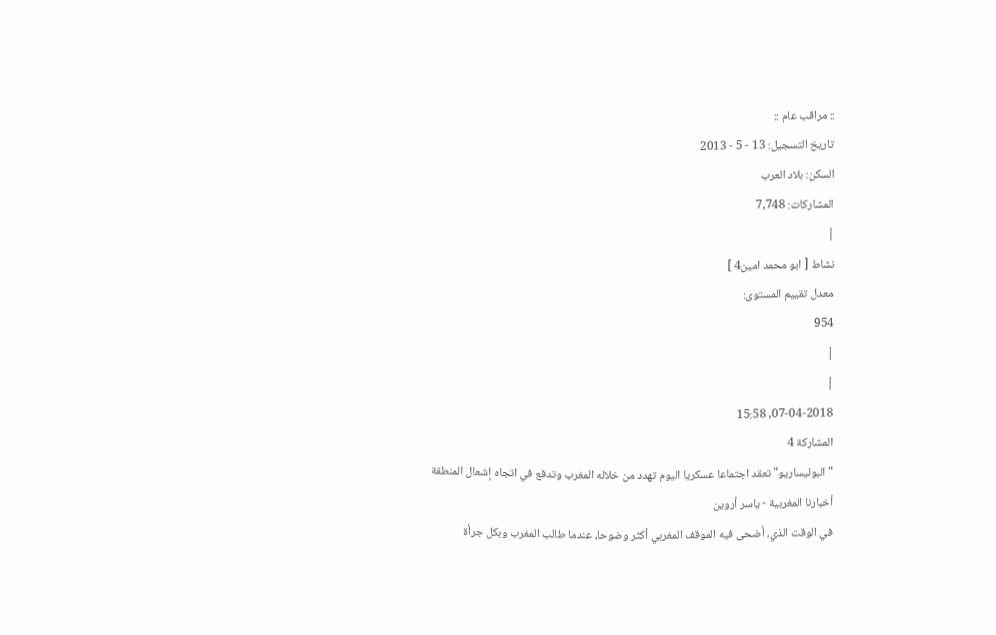:: مراقب عام ::
تاريخ التسجيل: 13 - 5 - 2013
السكن: بلاد العرب
المشاركات: 7,748
|
نشاط [ ابو محمد امين4 ]
معدل تقييم المستوى:
954
|
|
07-04-2018, 15:58
المشاركة 4
"البوليساريو" تعقد اجتماعا عسكريا اليوم تهدد من خلاله المغرب وتدفع في اتجاه إشعال المنطقة
أخبارنا المغربية - ياسر أروين
في الوقت الذي، أضحى فيه الموقف المغربي أكثر وضوحا، عندما طالب المغرب وبكل جرأة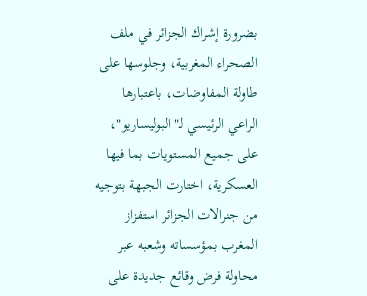بضرورة إشراك الجزائر في ملف الصحراء المغربية، وجلوسها على طاولة المفاوضات، باعتبارها الراعي الرئيسي لـ"البوليساريو"، على جميع المستويات بما فيها العسكرية، اختارت الجبهة بتوجيه من جنرالات الجزائر استفزاز المغرب بمؤسساته وشعبه عبر محاولة فرض وقائع جديدة على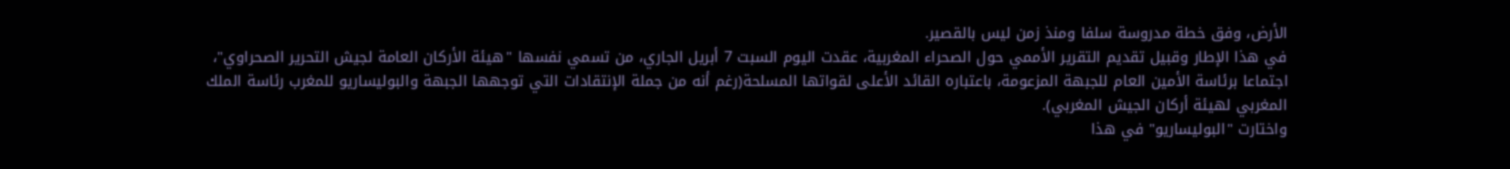الأرض، وفق خطة مدروسة سلفا ومنذ زمن ليس بالقصير.
في هذا الإطار وقبيل تقديم التقرير الأممي حول الصحراء المغربية، عقدت اليوم السبت 7 أبريل الجاري، من تسمي نفسها "هيئة الأركان العامة لجيش التحرير الصحراوي"، اجتماعا برئاسة الأمين العام للجبهة المزعومة، باعتباره القائد الأعلى لقواتها المسلحة(رغم أنه من جملة الإنتقادات التي توجهها الجبهة والبوليساريو للمغرب رئاسة الملك المغربي لهيئة أركان الجيش المغربي).
واختارت "البوليساريو" في هذا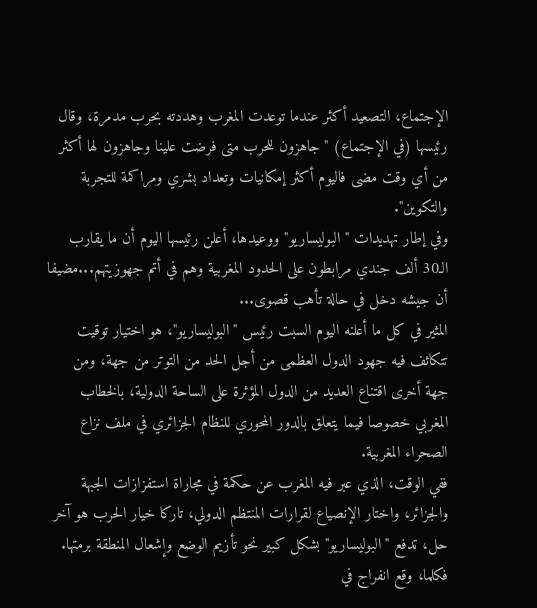الإجتماع، التصعيد أكثر عندما توعدت المغرب وهددته بحرب مدمرة، وقال رئيسها (في الإجتماع) "جاهزون للحرب متى فرضت علينا وجاهزون لها أكثر من أي وقت مضى فاليوم أكثر إمكانيات وتعداد بشري ومراكمة للتجربة والتكوين".
وفي إطار تهديدات "البوليساريو" ووعيدها، أعلن رئيسها اليوم أن ما يقارب الـ30 ألف جندي مرابطون على الحدود المغربية وهم في أتم جهوزيتهم...مضيفا أن جيشه دخل في حالة تأهب قصوى...
المثير في كل ما أعلنه اليوم السبت رئيس "البوليساريو"، هو اختيار توقيت تتكاثف فيه جهود الدول العظمى من أجل الحد من التوتر من جهة، ومن جهة أخرى اقتناع العديد من الدول المؤثرة على الساحة الدولية، بالخطاب المغربي خصوصا فيما يتعلق بالدور المحوري للنظام الجزائري في ملف نزاع الصحراء المغربية.
ففي الوقت، الذي عبر فيه المغرب عن حكمة في مجاراة استفزازات الجبهة والجزائر، واختار الإنصياع لقرارات المنتظم الدولي، تاركا خيار الحرب هو آخر حل، تدفع "البوليساريو" بشكل كبير نحو تأزيم الوضع وإشعال المنطقة برمتها.
فكلما، وقع انفراج في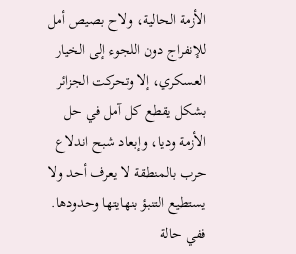الأزمة الحالية، ولاح بصيص أمل للإنفراج دون اللجوء إلى الخيار العسكري، إلا وتحركت الجزائر بشكل يقطع كل آمل في حل الأزمة وديا، وإبعاد شبح اندلاع حرب بالمنطقة لا يعرف أحد ولا يستطيع التنبؤ بنهايتها وحدودها.
ففي حالة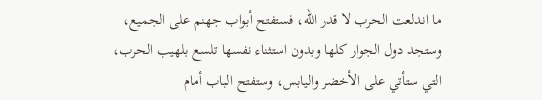ما اندلعت الحرب لا قدر الله، فستفتح أبواب جهنم على الجميع، وستجد دول الجوار كلها وبدون استثناء نفسها تلسع بلهيب الحرب، التي ستأتي على الأخضر واليابس، وستفتح الباب أمام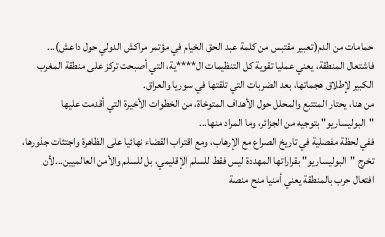حمامات من الدم(تعبير مقتبس من كلمة عبد الحق الخيام في مؤتمر مراكش الدولي حول داعش)...
فاشتعال المنطقة، يعني عمليا تقوية كل التنظيمات ال****ية، التي أصبحت تركز على منطقة المغرب الكبير لإطلاق هجماتها، بعد الضربات التي تلقتها في سوريا والعراق.
من هنا، يحتار المتتبع والمحلل حول الأهداف المتوخاة، من الخطوات الأخيرة التي أقدمت عليها "البوليساريو" بتوجيه من الجزائر، وما المراد منها...
ففي لحظة مفصلية في تاريخ الصراع مع الإرهاب، ومع اقتراب القضاء نهائيا على الظاهرة واجتثات جذورها، تخرج "البوليساريو" بقراراتها المهددة ليس فقط للسلم الإقليمي، بل للسلم والأمن العالميين...لأن افتعال حرب بالمنطقة يعني أمنيا منح منصة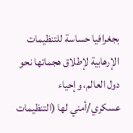بجغرافيا حساسة للتنظيمات الإرهابية لإطلاق هجماتها نحو دول العالم، وإحياء عسكري/أمني لها (التنظيمات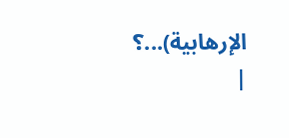الإرهابية)...؟
|